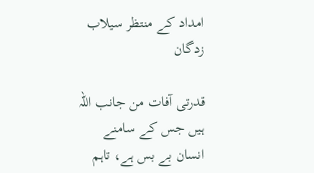امداد کے منتظر سیلاب زدگان

قدرتی آفات من جانب اللہ ہیں جس کے سامنے انسان بے بس ہے، تاہم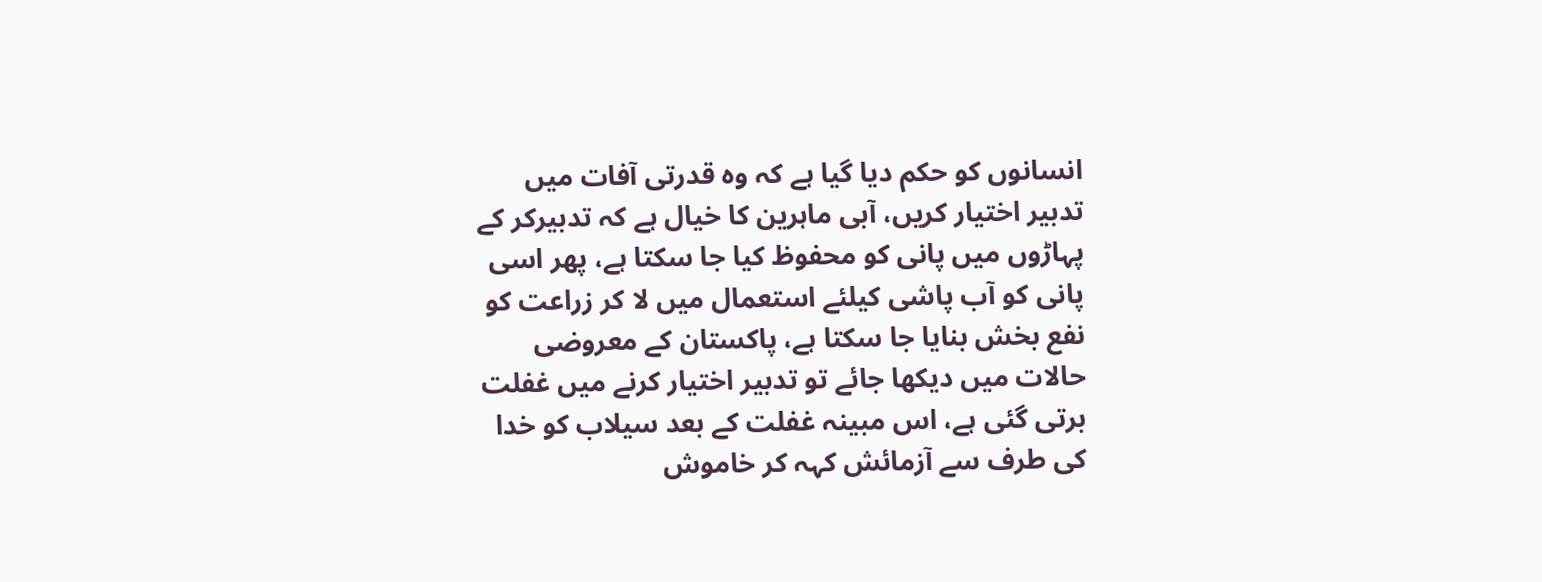انسانوں کو حکم دیا گیا ہے کہ وہ قدرتی آفات میں تدبیر اختیار کریں، آبی ماہرین کا خیال ہے کہ تدبیرکر کے پہاڑوں میں پانی کو محفوظ کیا جا سکتا ہے، پھر اسی پانی کو آب پاشی کیلئے استعمال میں لا کر زراعت کو نفع بخش بنایا جا سکتا ہے، پاکستان کے معروضی حالات میں دیکھا جائے تو تدبیر اختیار کرنے میں غفلت برتی گئی ہے، اس مبینہ غفلت کے بعد سیلاب کو خدا کی طرف سے آزمائش کہہ کر خاموش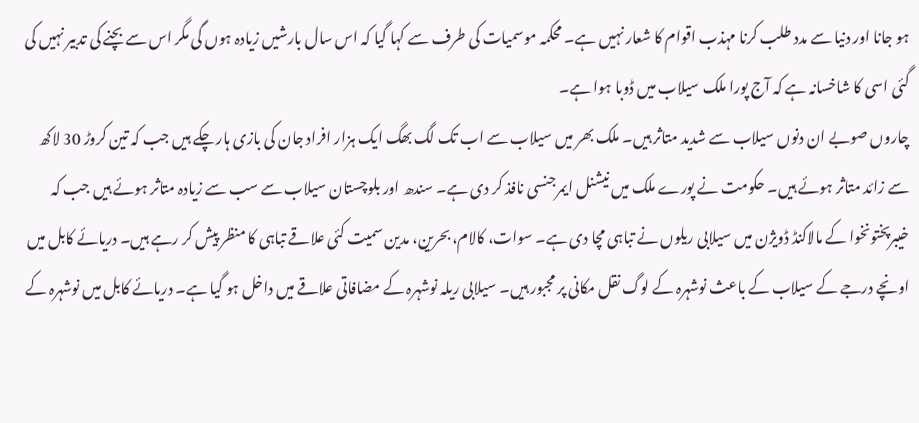ہو جانا اور دنیا سے مدد طلب کرنا مہذب اقوام کا شعار نہیں ہے۔ محکمہ موسمیات کی طرف سے کہا گیا کہ اس سال بارشیں زیادہ ہوں گی مگر اس سے بچنے کی تدبیر نہیں کی گئی اسی کا شاخسانہ ہے کہ آج پورا ملک سیلاب میں ڈوبا ہوا ہے۔
چاروں صوبے ان دنوں سیلاب سے شدید متاثر ہیں۔ ملک بھر میں سیلاب سے اب تک لگ بھگ ایک ہزار افراد جان کی بازی ہار چکے ہیں جب کہ تین کروڑ 30 لاکھ سے زائد متاثر ہوئے ہیں۔ حکومت نے پورے ملک میں نیشنل ایمرجنسی نافذ کر دی ہے۔ سندھ اور بلوچستان سیلاب سے سب سے زیادہ متاثر ہوئے ہیں جب کہ خیبرپختونخوا کے مالاکنڈ ڈویژن میں سیلابی ریلوں نے تباہی مچا دی ہے۔ سوات، کالام، بحرین، مدین سمیت کئی علاقے تباہی کا منظر پیش کر رہے ہیں۔ دریائے کابل میں اونچے درجے کے سیلاب کے باعث نوشہرہ کے لوگ نقل مکانی پر مجبور ہیں۔ سیلابی ریلہ نوشہرہ کے مضافاتی علاقے میں داخل ہو گیا ہے۔ دریائے کابل میں نوشہرہ کے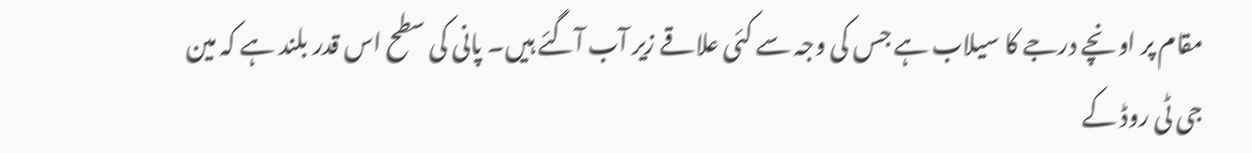مقام پر اونچے درجے کا سیلاب ہے جس کی وجہ سے کئی علاقے زیر آب آگئے ہیں۔ پانی کی سطح اس قدر بلند ہے کہ مین جی ٹی روڈ کے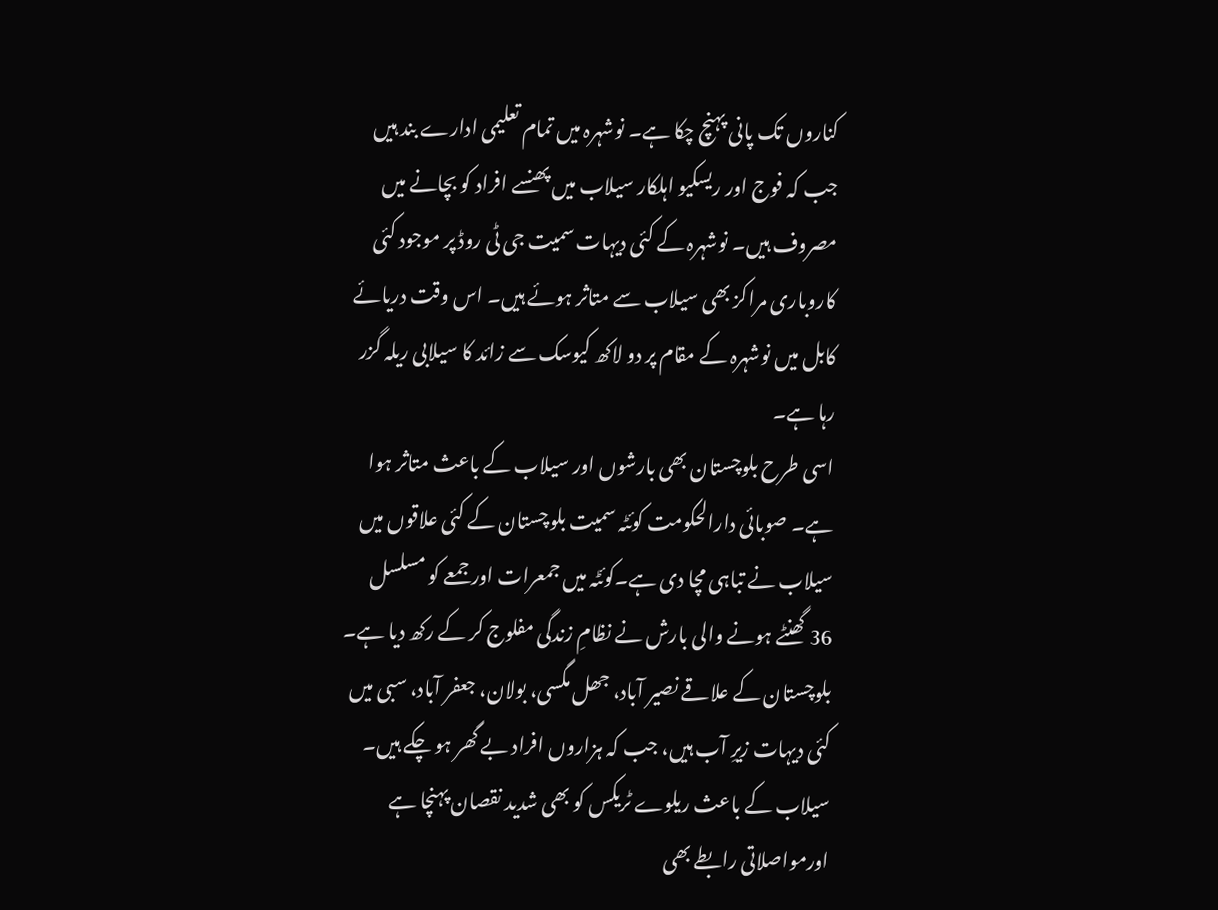کناروں تک پانی پہنچ چکا ہے۔ نوشہرہ میں تمام تعلیمی ادارے بند ہیں جب کہ فوج اور ریسکیو اہلکار سیلاب میں پھنسے افراد کو بچانے میں مصروف ہیں۔ نوشہرہ کے کئی دیہات سمیت جی ٹی روڈ پر موجود کئی کاروباری مراکز بھی سیلاب سے متاثر ہوئے ہیں۔ اس وقت دریائے کابل میں نوشہرہ کے مقام پر دو لاکھ کیوسک سے زائد کا سیلابی ریلہ گزر رہا ہے۔
اسی طرح بلوچستان بھی بارشوں اور سیلاب کے باعث متاثر ہوا ہے۔ صوبائی دارالحکومت کوئٹہ سمیت بلوچستان کے کئی علاقوں میں سیلاب نے تباہی مچا دی ہے۔کوئٹہ میں جمعرات اور جمعے کو مسلسل 36 گھنٹے ہونے والی بارش نے نظامِ زندگی مفلوج کر کے رکھ دیا ہے۔ بلوچستان کے علاقے نصیر آباد، جھل مگسی، بولان، جعفر آباد، سبی میں کئی دیہات زیرِ آب ہیں، جب کہ ہزاروں افراد بے گھر ہو چکے ہیں۔ سیلاب کے باعث ریلوے ٹریکس کو بھی شدید نقصان پہنچا ہے اورمواصلاتی رابطے بھی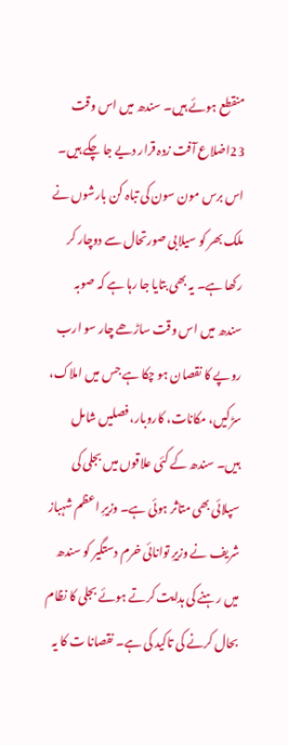منقطع ہوئے ہیں۔ سندھ میں اس وقت 23اضلاع آفت زدہ قرار دیے جا چکے ہیں۔ اس برس مون سون کی تباہ کن بارشوں نے ملک بھر کو سیلابی صورتحال سے دوچار کر رکھا ہے۔ یہ بھی بتایا جا رہا ہے کہ صوبہ سندھ میں اس وقت ساڑھے چار سو ارب روپے کا نقصان ہو چکا ہے جس میں املاک، سڑکیں، مکانات، کاروبار، فصلیں شامل ہیں۔ سندھ کے کئی علاقوں میں بجلی کی سپلائی بھی متاثر ہوئی ہے۔ وزیرِ اعظم شہباز شریف نے وزیرِ توانائی خرم دستگیر کو سندھ میں رہنے کی ہدایت کرتے ہوئے بجلی کا نظام بحال کرنے کی تاکید کی ہے۔ نقصانا ت کا یہ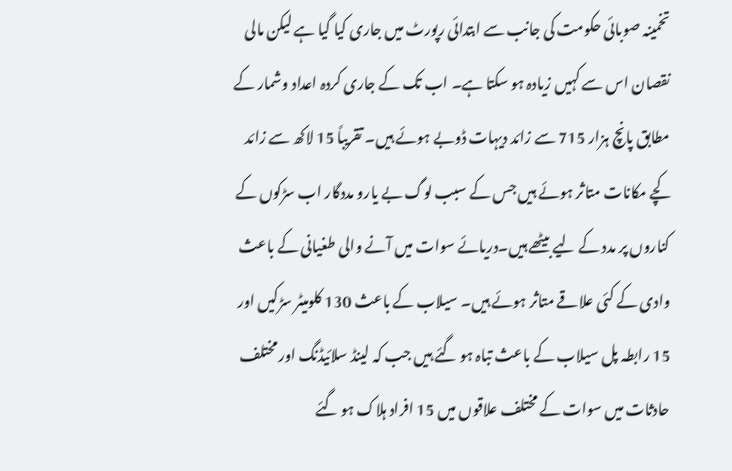تخمینہ صوبائی حکومت کی جانب سے ابتدائی رپورٹ میں جاری کیا گیا ہے لیکن مالی نقصان اس سے کہیں زیادہ ہو سکتا ہے۔ اب تک کے جاری کردہ اعداد وشمار کے مطابق پانچ ہزار 715 سے زائد دیہات ڈوبے ہوئے ہیں۔ تقریباً 15 لاکھ سے زائد کچے مکانات متاثر ہوئے ہیں جس کے سبب لوگ بے یارو مددگار اب سڑکوں کے کناروں پر مدد کے لیے بیٹھے ہیں۔دریائے سوات میں آنے والی طغیانی کے باعث وادی کے کئی علاقے متاثر ہوئے ہیں۔ سیلاب کے باعث 130 کلومیٹر سڑکیں اور 15 رابطہ پل سیلاب کے باعث تباہ ہو گئے ہیں جب کہ لینڈ سلائیڈنگ اور مختلف حادثات میں سوات کے مختلف علاقوں میں 15 افراد ہلاک ہو گئے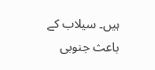ہیں۔ سیلاب کے باعث جنوبی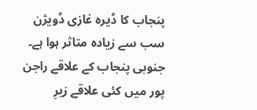پنجاب کا ڈیرہ غازی ڈویژن سب سے زیادہ متاثر ہوا ہے۔ جنوبی پنجاب کے علاقے راجن پور میں کئی علاقے زیرِ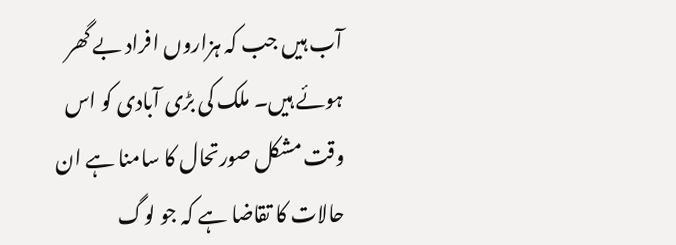آب ہیں جب کہ ہزاروں افراد بے گھر ہوئے ہیں۔ ملک کی بڑی آبادی کو اس وقت مشکل صورتحال کا سامنا ہے ان حالات کا تقاضا ہے کہ جو لوگ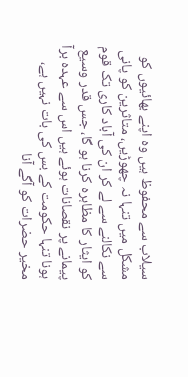سیلاب سے محفوظ ہیں وہ اپنے بھائیوں کو مشکل میں تنہا نہ چھوڑیں، متاثرین کو پانی سے نکالنے سے لے کر ان کی آباد کاری تک قوم کو ایثار کا مظاہرہ کرنا ہو گا، جس قدر وسیع پیمانے پر نقصانات ہوئے ہیں اس سے عہدہ برآ ہونا تنہا حکومت کے بس کی بات نہیں ہے، مخیر حضرات کو آگے آنا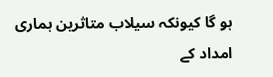ہو گا کیونکہ سیلاب متاثرین ہماری امداد کے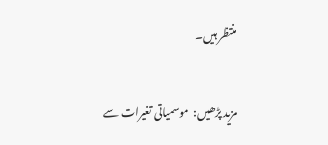منتظر ہیں۔

مزید پڑھیں:  موسمیاتی تغیرات سے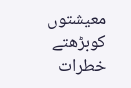معیشتوں کوبڑھتے خطرات